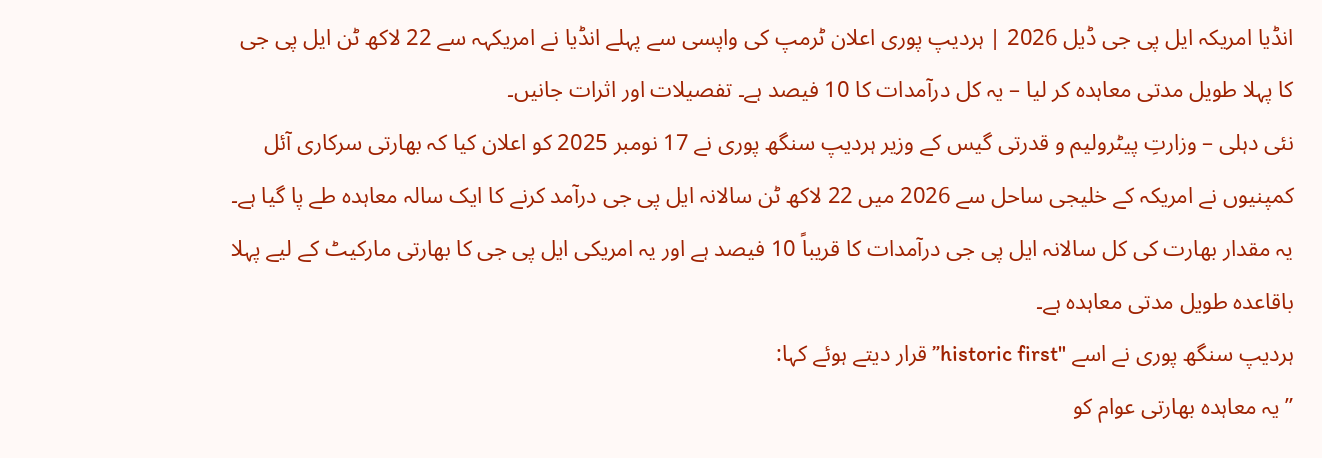انڈیا امریکہ ایل پی جی ڈیل 2026 | ہردیپ پوری اعلان ٹرمپ کی واپسی سے پہلے انڈیا نے امریکہہ سے 22 لاکھ ٹن ایل پی جی کا پہلا طویل مدتی معاہدہ کر لیا – یہ کل درآمدات کا 10 فیصد ہے۔ تفصیلات اور اثرات جانیں۔
نئی دہلی – وزارتِ پیٹرولیم و قدرتی گیس کے وزیر ہردیپ سنگھ پوری نے 17 نومبر 2025 کو اعلان کیا کہ بھارتی سرکاری آئل کمپنیوں نے امریکہ کے خلیجی ساحل سے 2026 میں 22 لاکھ ٹن سالانہ ایل پی جی درآمد کرنے کا ایک سالہ معاہدہ طے پا گیا ہے۔ یہ مقدار بھارت کی کل سالانہ ایل پی جی درآمدات کا قریباً 10 فیصد ہے اور یہ امریکی ایل پی جی کا بھارتی مارکیٹ کے لیے پہلا باقاعدہ طویل مدتی معاہدہ ہے۔
ہردیپ سنگھ پوری نے اسے "historic first” قرار دیتے ہوئے کہا:
”یہ معاہدہ بھارتی عوام کو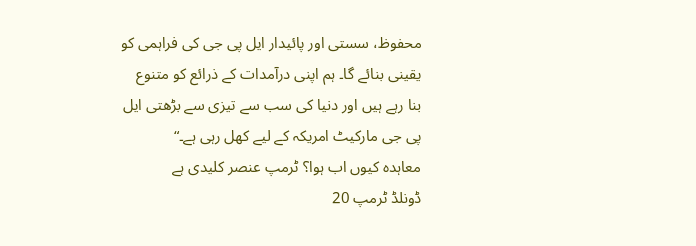محفوظ، سستی اور پائیدار ایل پی جی کی فراہمی کو یقینی بنائے گا۔ ہم اپنی درآمدات کے ذرائع کو متنوع بنا رہے ہیں اور دنیا کی سب سے تیزی سے بڑھتی ایل پی جی مارکیٹ امریکہ کے لیے کھل رہی ہے۔“
معاہدہ کیوں اب ہوا؟ ٹرمپ عنصر کلیدی ہے
ڈونلڈ ٹرمپ 20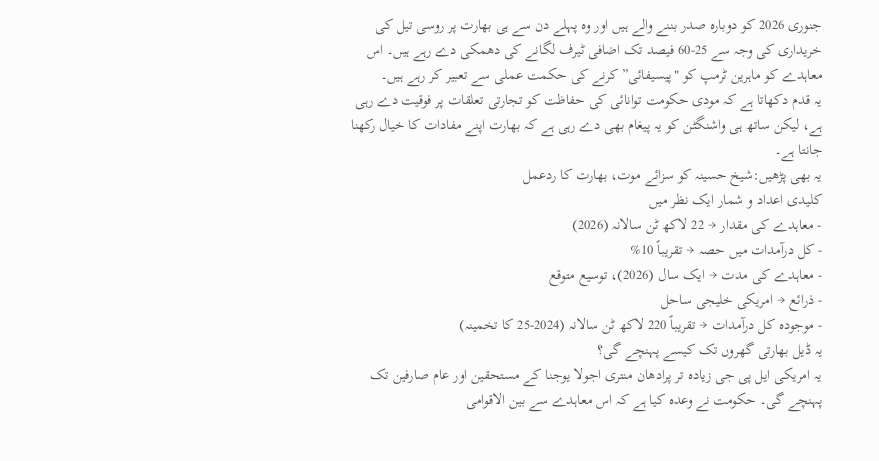جنوری 2026 کو دوبارہ صدر بننے والے ہیں اور وہ پہلے دن سے ہی بھارت پر روسی تیل کی خریداری کی وجہ سے 25-60 فیصد تک اضافی ٹیرف لگانے کی دھمکی دے رہے ہیں۔ اس معاہدے کو ماہرین ٹرمپ کو "پیسیفائی” کرنے کی حکمت عملی سے تعبیر کر رہے ہیں۔
یہ قدم دکھاتا ہے کہ مودی حکومت توانائی کی حفاظت کو تجارتی تعلقات پر فوقیت دے رہی ہے، لیکن ساتھ ہی واشنگٹن کو یہ پیغام بھی دے رہی ہے کہ بھارت اپنے مفادات کا خیال رکھنا جانتا ہے۔
یہ بھی پڑھیں:شیخ حسینہ کو سزائے موت، بھارت کا ردعمل
کلیدی اعداد و شمار ایک نظر میں
- معاہدے کی مقدار → 22 لاکھ ٹن سالانہ (2026)
- کل درآمدات میں حصہ → تقریباً 10%
- معاہدے کی مدت → ایک سال (2026)، توسیع متوقع
- ذرائع → امریکی خلیجی ساحل
- موجودہ کل درآمدات → تقریباً 220 لاکھ ٹن سالانہ (2024-25 کا تخمینہ)
یہ ڈیل بھارتی گھروں تک کیسے پہنچے گی؟
یہ امریکی ایل پی جی زیادہ تر پرادھان منتری اجولا یوجنا کے مستحقین اور عام صارفین تک پہنچے گی۔ حکومت نے وعدہ کیا ہے کہ اس معاہدے سے بین الاقوامی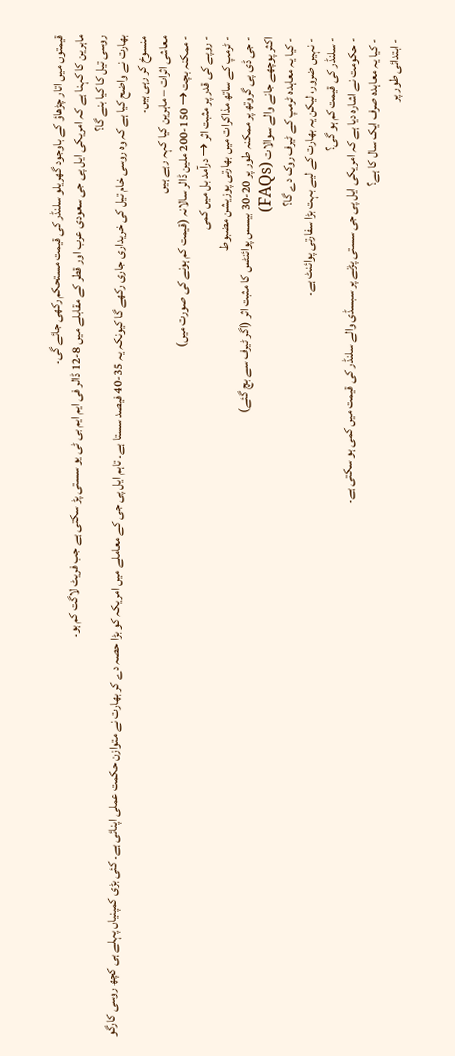قیمتوں میں اتار چڑھاؤ کے باوجود گھریلو سلنڈر کی قیمت مستحکم رکھی جائے گی۔
ماہرین کا کہنا ہے کہ امریکی ایل پی جی سعودی عرب اور قطر کے مقابلے میں 8-12 ڈالر فی ایم ایم بی ٹی یو سستی پڑ سکتی ہے جب فریٹ لاگت کم ہو۔
روسی تیل کا کیا بنے گا؟
بھارت نے واضح کیا ہے کہ وہ روسی خام تیل کی خریداری جاری رکھے گا کیونکہ یہ 35-40 فیصد سستا ہے۔ تاہم ایل پی جی کے معاملے میں امریکہ کو بڑا حصہ دے کر بھارت نے متوازن حکمت عملی اپنائی ہے۔ کئی بڑی کمپنیاں پہلے ہی کچھ روسی کارگو منسوخ کر رہی ہیں۔
معاشی اثرات – ماہرین کیا کہہ رہے ہیں
- ممکنہ بچت → 150-200 ملین ڈالر سالانہ (قیمت کم ہونے کی صورت میں)
- روپے کی قدر پر مثبت اثر → درآمد بل میں کمی
- ٹرمپ کے ساتھ مذاکرات میں بھارتی پوزیشن مضبوط
- جی ڈی پی گروتھ پر ممکنہ طور پر 20-30 بیسس پوائنٹس کا مثبت اثر (اگر ٹیرف سے بچ گئے)
اکثر پوچھے جانے والے سوالات (FAQs)
- کیا یہ معاہدہ ٹرمپ کے ٹیرف روک دے گا؟
- نہیں ضرور، لیکن یہ بھارت کے لیے بہت بڑا سفارتی پوائنٹ ہے۔
- سلنڈر کی قیمت کم ہو گی؟
- حکومت نے اشارہ دیا ہے کہ امریکی ایل پی جی سستی پڑنے پر سبسڈی والے سلنڈر کی قیمت میں کمی ہو سکتی ہے۔
- کیا یہ معاہدہ صرف ایک سال کا ہے؟
- ابتدائی طور پر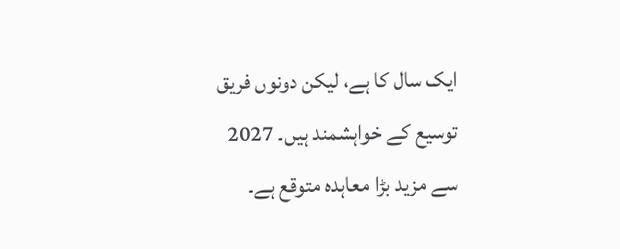ایک سال کا ہے، لیکن دونوں فریق توسیع کے خواہشمند ہیں۔ 2027 سے مزید بڑا معاہدہ متوقع ہے۔